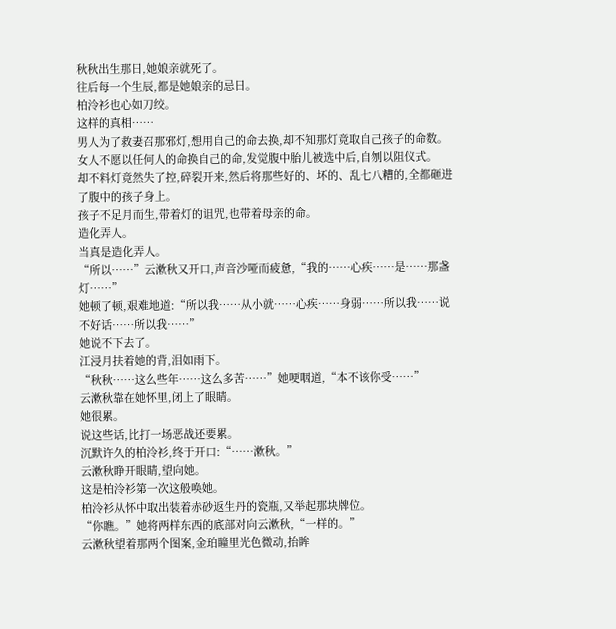秋秋出生那日,她娘亲就死了。
往后每一个生辰,都是她娘亲的忌日。
柏泠衫也心如刀绞。
这样的真相……
男人为了救妻召那邪灯,想用自己的命去换,却不知那灯竟取自己孩子的命数。
女人不愿以任何人的命换自己的命,发觉腹中胎儿被选中后,自刎以阻仪式。
却不料灯竟然失了控,碎裂开来,然后将那些好的、坏的、乱七八糟的,全都砸进了腹中的孩子身上。
孩子不足月而生,带着灯的诅咒,也带着母亲的命。
造化弄人。
当真是造化弄人。
“所以……”云漱秋又开口,声音沙哑而疲惫,“我的……心疾……是……那盏灯……”
她顿了顿,艰难地道:“所以我……从小就……心疾……身弱……所以我……说不好话……所以我……”
她说不下去了。
江浸月扶着她的背,泪如雨下。
“秋秋……这么些年……这么多苦……”她哽咽道,“本不该你受……”
云漱秋靠在她怀里,闭上了眼睛。
她很累。
说这些话,比打一场恶战还要累。
沉默许久的柏泠衫,终于开口:“……漱秋。”
云漱秋睁开眼睛,望向她。
这是柏泠衫第一次这般唤她。
柏泠衫从怀中取出装着赤砂返生丹的瓷瓶,又举起那块牌位。
“你瞧。”她将两样东西的底部对向云漱秋,“一样的。”
云漱秋望着那两个图案,金珀瞳里光色微动,抬眸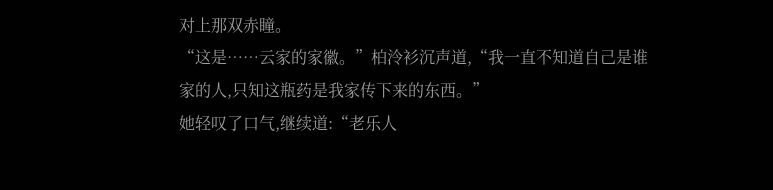对上那双赤瞳。
“这是……云家的家徽。”柏泠衫沉声道,“我一直不知道自己是谁家的人,只知这瓶药是我家传下来的东西。”
她轻叹了口气,继续道:“老乐人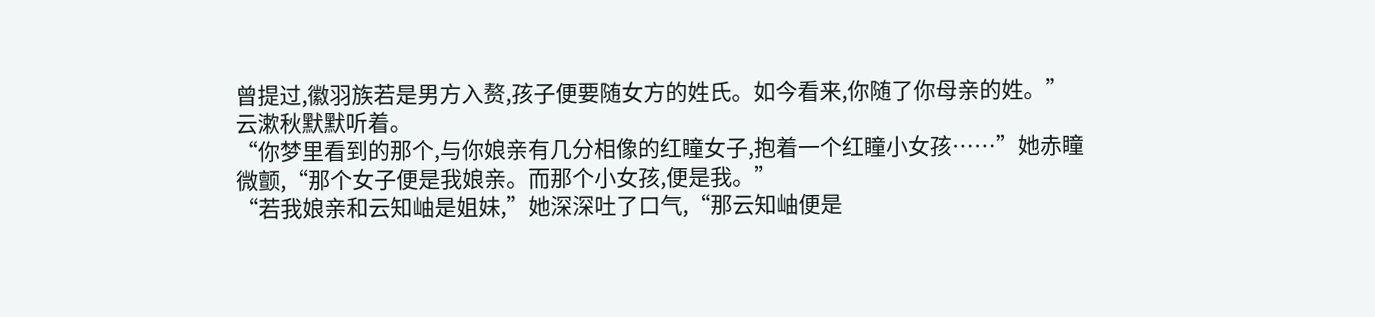曾提过,徽羽族若是男方入赘,孩子便要随女方的姓氏。如今看来,你随了你母亲的姓。”
云漱秋默默听着。
“你梦里看到的那个,与你娘亲有几分相像的红瞳女子,抱着一个红瞳小女孩……”她赤瞳微颤,“那个女子便是我娘亲。而那个小女孩,便是我。”
“若我娘亲和云知岫是姐妹,”她深深吐了口气,“那云知岫便是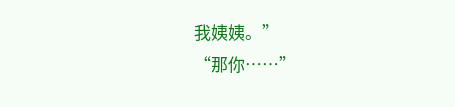我姨姨。”
“那你……”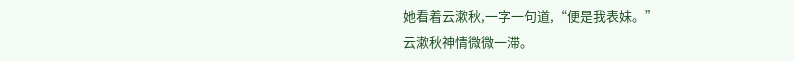她看着云漱秋,一字一句道,“便是我表妹。”
云漱秋神情微微一滞。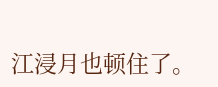江浸月也顿住了。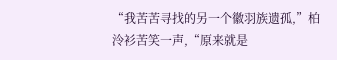“我苦苦寻找的另一个徽羽族遗孤,”柏泠衫苦笑一声,“原来就是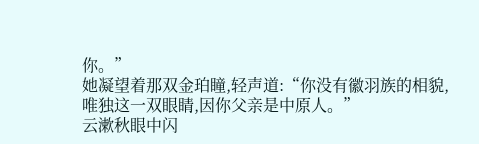你。”
她凝望着那双金珀瞳,轻声道:“你没有徽羽族的相貌,唯独这一双眼睛,因你父亲是中原人。”
云漱秋眼中闪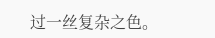过一丝复杂之色。